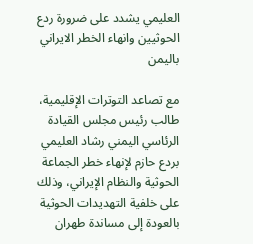العليمي يشدد على ضرورة ردع الحوثيين وانهاء الخطر الايراني باليمن

مع تصاعد التوترات الإقليمية، طالب رئيس مجلس القيادة الرئاسي اليمني رشاد العليمي بردع حازم لإنهاء خطر الجماعة الحوثية والنظام الإيراني، وذلك على خلفية التهديدات الحوثية بالعودة إلى مساندة طهران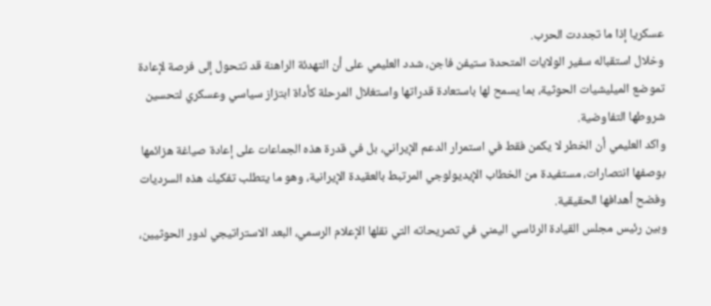عسكريا إذا ما تجددت الحرب.
وخلال استقباله سفير الولايات المتحدة ستيفن فاجن، شدد العليمي على أن التهدئة الراهنة قد تتحول إلى فرصة لإعادة تموضع الميليشيات الحوثية، بما يسمح لها باستعادة قدراتها واستغلال المرحلة كأداة ابتزاز سياسي وعسكري لتحسين شروطها التفاوضية.
واكد العليمي أن الخطر لا يكمن فقط في استمرار الدعم الإيراني، بل في قدرة هذه الجماعات على إعادة صياغة هزائمها بوصفها انتصارات، مستفيدة من الخطاب الإيديولوجي المرتبط بالعقيدة الإيرانية، وهو ما يتطلب تفكيك هذه السرديات وفضح أهدافها الحقيقية.
وبين رئيس مجلس القيادة الرئاسي اليمني في تصريحاته التي نقلها الإعلام الرسمي، البعد الاستراتيجي لدور الحوثيين،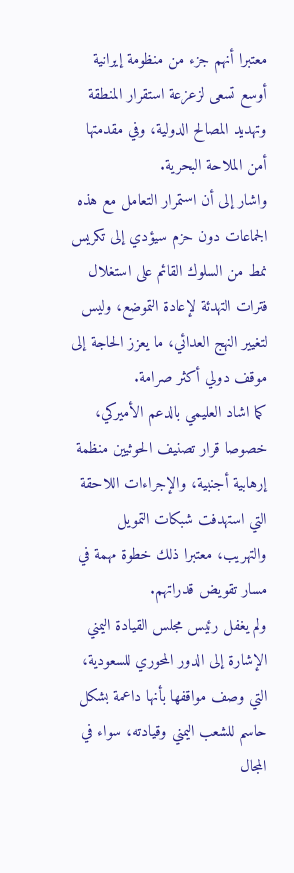معتبرا أنهم جزء من منظومة إيرانية أوسع تسعى لزعزعة استقرار المنطقة وتهديد المصالح الدولية، وفي مقدمتها أمن الملاحة البحرية.
واشار إلى أن استمرار التعامل مع هذه الجماعات دون حزم سيؤدي إلى تكريس نمط من السلوك القائم على استغلال فترات التهدئة لإعادة التموضع، وليس لتغيير النهج العدائي، ما يعزز الحاجة إلى موقف دولي أكثر صرامة.
كما اشاد العليمي بالدعم الأميركي، خصوصا قرار تصنيف الحوثيين منظمة إرهابية أجنبية، والإجراءات اللاحقة التي استهدفت شبكات التمويل والتهريب، معتبرا ذلك خطوة مهمة في مسار تقويض قدراتهم.
ولم يغفل رئيس مجلس القيادة اليمني الإشارة إلى الدور المحوري للسعودية، التي وصف مواقفها بأنها داعمة بشكل حاسم للشعب اليمني وقيادته، سواء في المجال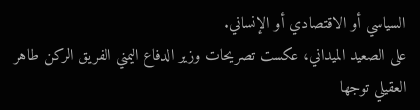السياسي أو الاقتصادي أو الإنساني.
على الصعيد الميداني، عكست تصريحات وزير الدفاع اليمني الفريق الركن طاهر العقيلي توجها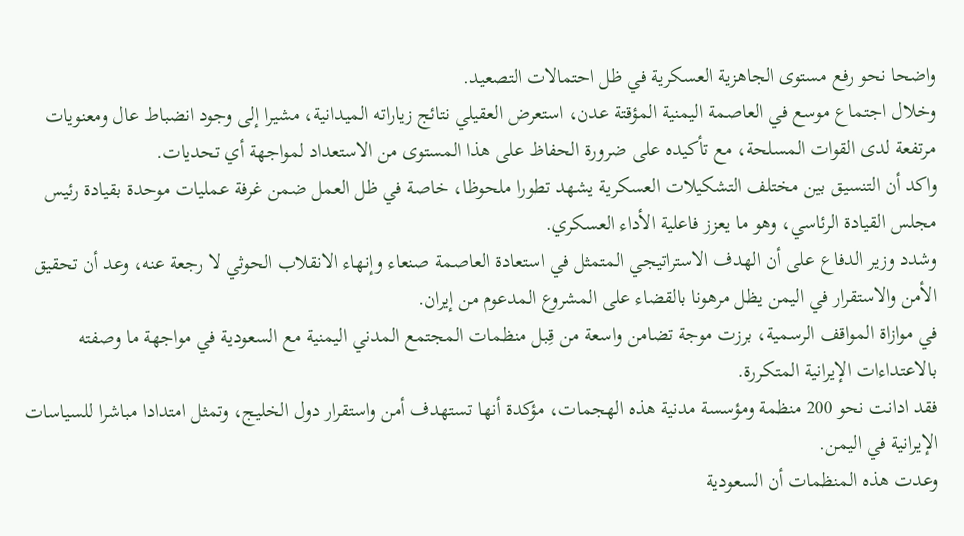واضحا نحو رفع مستوى الجاهزية العسكرية في ظل احتمالات التصعيد.
وخلال اجتماع موسع في العاصمة اليمنية المؤقتة عدن، استعرض العقيلي نتائج زياراته الميدانية، مشيرا إلى وجود انضباط عال ومعنويات مرتفعة لدى القوات المسلحة، مع تأكيده على ضرورة الحفاظ على هذا المستوى من الاستعداد لمواجهة أي تحديات.
واكد أن التنسيق بين مختلف التشكيلات العسكرية يشهد تطورا ملحوظا، خاصة في ظل العمل ضمن غرفة عمليات موحدة بقيادة رئيس مجلس القيادة الرئاسي، وهو ما يعزز فاعلية الأداء العسكري.
وشدد وزير الدفاع على أن الهدف الاستراتيجي المتمثل في استعادة العاصمة صنعاء وإنهاء الانقلاب الحوثي لا رجعة عنه، وعد أن تحقيق الأمن والاستقرار في اليمن يظل مرهونا بالقضاء على المشروع المدعوم من إيران.
في موازاة المواقف الرسمية، برزت موجة تضامن واسعة من قِبل منظمات المجتمع المدني اليمنية مع السعودية في مواجهة ما وصفته بالاعتداءات الإيرانية المتكررة.
فقد ادانت نحو 200 منظمة ومؤسسة مدنية هذه الهجمات، مؤكدة أنها تستهدف أمن واستقرار دول الخليج، وتمثل امتدادا مباشرا للسياسات الإيرانية في اليمن.
وعدت هذه المنظمات أن السعودية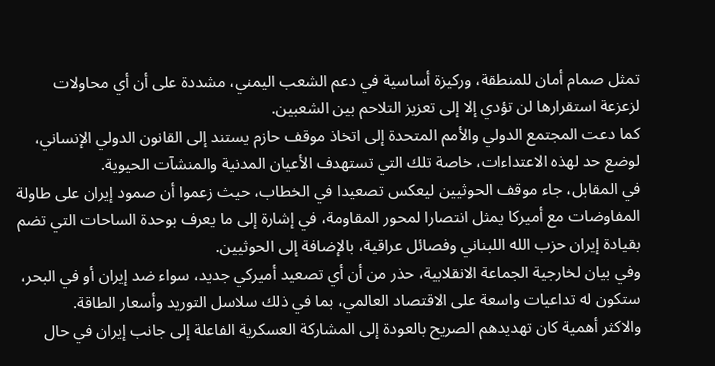تمثل صمام أمان للمنطقة، وركيزة أساسية في دعم الشعب اليمني، مشددة على أن أي محاولات لزعزعة استقرارها لن تؤدي إلا إلى تعزيز التلاحم بين الشعبين.
كما دعت المجتمع الدولي والأمم المتحدة إلى اتخاذ موقف حازم يستند إلى القانون الدولي الإنساني، لوضع حد لهذه الاعتداءات، خاصة تلك التي تستهدف الأعيان المدنية والمنشآت الحيوية.
في المقابل، جاء موقف الحوثيين ليعكس تصعيدا في الخطاب، حيث زعموا أن صمود إيران على طاولة المفاوضات مع أميركا يمثل انتصارا لمحور المقاومة، في إشارة إلى ما يعرف بوحدة الساحات التي تضم بقيادة إيران حزب الله اللبناني وفصائل عراقية، بالإضافة إلى الحوثيين.
وفي بيان لخارجية الجماعة الانقلابية، حذر من أن أي تصعيد أميركي جديد، سواء ضد إيران أو في البحر، ستكون له تداعيات واسعة على الاقتصاد العالمي، بما في ذلك سلاسل التوريد وأسعار الطاقة.
والاكثر أهمية كان تهديدهم الصريح بالعودة إلى المشاركة العسكرية الفاعلة إلى جانب إيران في حال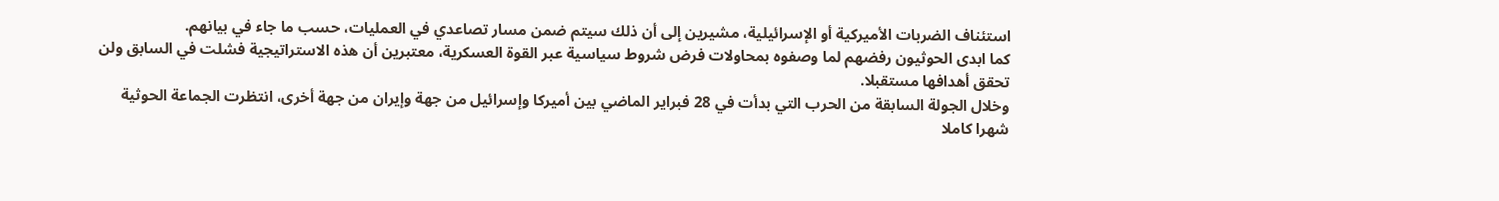استئناف الضربات الأميركية أو الإسرائيلية، مشيرين إلى أن ذلك سيتم ضمن مسار تصاعدي في العمليات، حسب ما جاء في بيانهم.
كما ابدى الحوثيون رفضهم لما وصفوه بمحاولات فرض شروط سياسية عبر القوة العسكرية، معتبرين أن هذه الاستراتيجية فشلت في السابق ولن تحقق أهدافها مستقبلا.
وخلال الجولة السابقة من الحرب التي بدأت في 28 فبراير الماضي بين أميركا وإسرائيل من جهة وإيران من جهة أخرى، انتظرت الجماعة الحوثية شهرا كاملا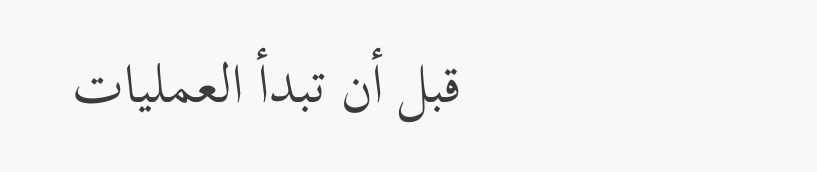قبل أن تبدأ العمليات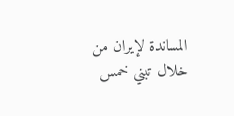المساندة لإيران من خلال تبني خمس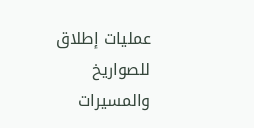عمليات إطلاق للصواريخ والمسيرات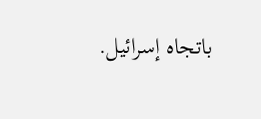باتجاه إسرائيل.